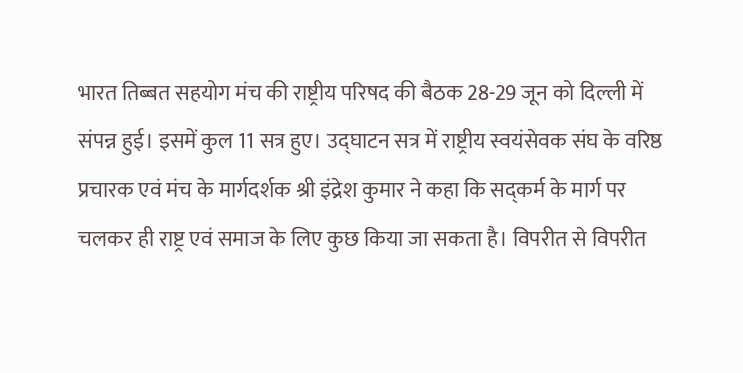भारत तिब्बत सहयोग मंच की राष्ट्रीय परिषद की बैठक 28-29 जून को दिल्ली में संपन्न हुई। इसमें कुल 11 सत्र हुए। उद्घाटन सत्र में राष्ट्रीय स्वयंसेवक संघ के वरिष्ठ प्रचारक एवं मंच के मार्गदर्शक श्री इंद्रेश कुमार ने कहा कि सद्कर्म के मार्ग पर चलकर ही राष्ट्र एवं समाज के लिए कुछ किया जा सकता है। विपरीत से विपरीत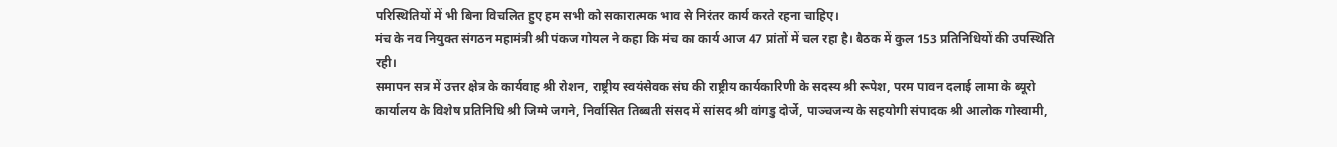परिस्थितियों में भी बिना विचलित हुए हम सभी को सकारात्मक भाव से निरंतर कार्य करते रहना चाहिए।
मंच के नव नियुक्त संगठन महामंत्री श्री पंकज गोयल ने कहा कि मंच का कार्य आज 47 प्रांतों में चल रहा है। बैठक में कुल 153 प्रतिनिधियों की उपस्थिति रही।
समापन सत्र में उत्तर क्षेत्र के कार्यवाह श्री रोशन, राष्ट्रीय स्वयंसेवक संघ की राष्ट्रीय कार्यकारिणी के सदस्य श्री रूपेश, परम पावन दलाई लामा के ब्यूरो कार्यालय के विशेष प्रतिनिधि श्री जिग्मे जगने, निर्वासित तिब्बती संसद में सांसद श्री वांगडु दोर्जे, पाञ्चजन्य के सहयोगी संपादक श्री आलोक गोस्वामी,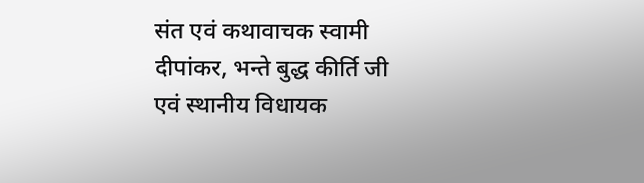संत एवं कथावाचक स्वामी दीपांकर, भन्ते बुद्ध कीर्ति जी एवं स्थानीय विधायक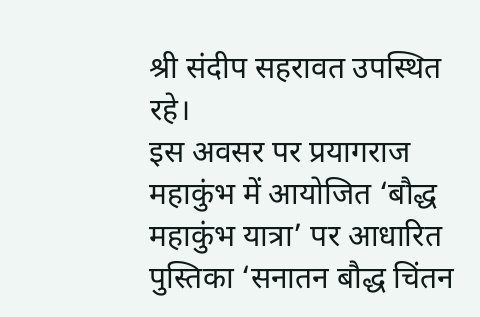श्री संदीप सहरावत उपस्थित रहे।
इस अवसर पर प्रयागराज महाकुंभ में आयोजित ‘बौद्ध महाकुंभ यात्रा’ पर आधारित पुस्तिका ‘सनातन बौद्ध चिंतन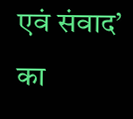एवं संवाद’ का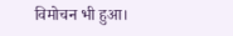विमोचन भी हुआ।